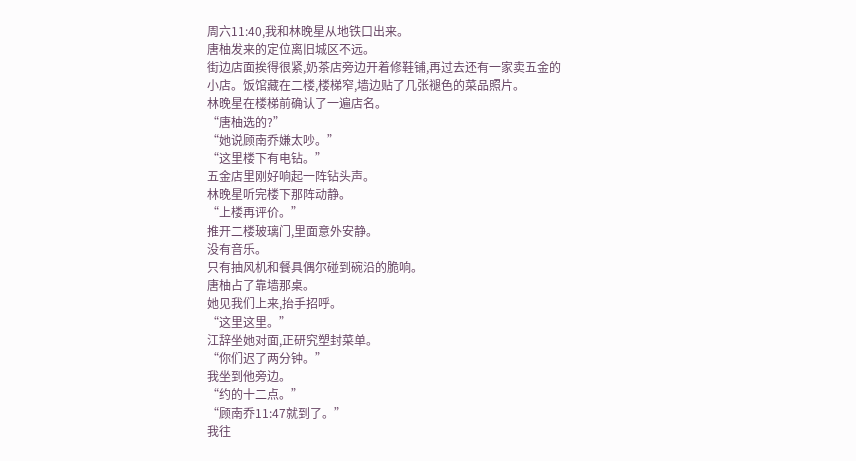周六11:40,我和林晚星从地铁口出来。
唐柚发来的定位离旧城区不远。
街边店面挨得很紧,奶茶店旁边开着修鞋铺,再过去还有一家卖五金的小店。饭馆藏在二楼,楼梯窄,墙边贴了几张褪色的菜品照片。
林晚星在楼梯前确认了一遍店名。
“唐柚选的?”
“她说顾南乔嫌太吵。”
“这里楼下有电钻。”
五金店里刚好响起一阵钻头声。
林晚星听完楼下那阵动静。
“上楼再评价。”
推开二楼玻璃门,里面意外安静。
没有音乐。
只有抽风机和餐具偶尔碰到碗沿的脆响。
唐柚占了靠墙那桌。
她见我们上来,抬手招呼。
“这里这里。”
江辞坐她对面,正研究塑封菜单。
“你们迟了两分钟。”
我坐到他旁边。
“约的十二点。”
“顾南乔11:47就到了。”
我往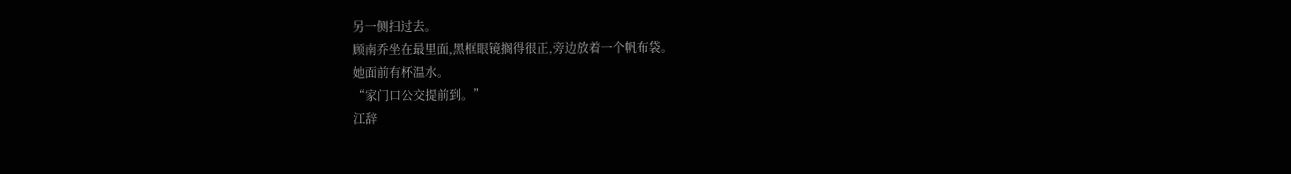另一侧扫过去。
顾南乔坐在最里面,黑框眼镜搁得很正,旁边放着一个帆布袋。
她面前有杯温水。
“家门口公交提前到。”
江辞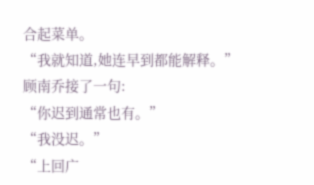合起菜单。
“我就知道,她连早到都能解释。”
顾南乔接了一句:
“你迟到通常也有。”
“我没迟。”
“上回广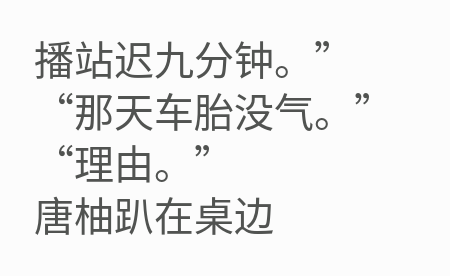播站迟九分钟。”
“那天车胎没气。”
“理由。”
唐柚趴在桌边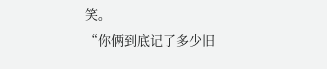笑。
“你俩到底记了多少旧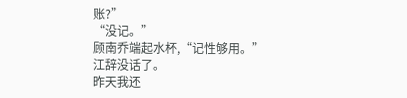账?”
“没记。”
顾南乔端起水杯,“记性够用。”
江辞没话了。
昨天我还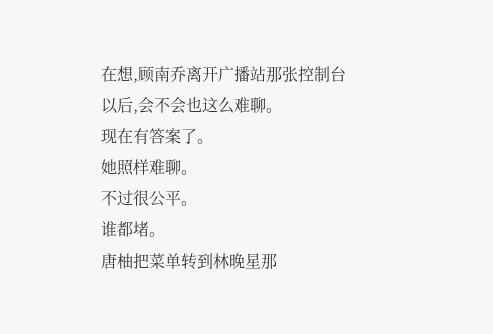在想,顾南乔离开广播站那张控制台以后,会不会也这么难聊。
现在有答案了。
她照样难聊。
不过很公平。
谁都堵。
唐柚把菜单转到林晚星那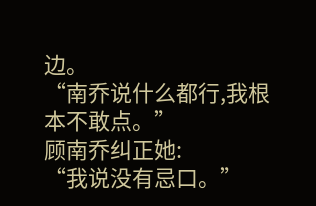边。
“南乔说什么都行,我根本不敢点。”
顾南乔纠正她:
“我说没有忌口。”